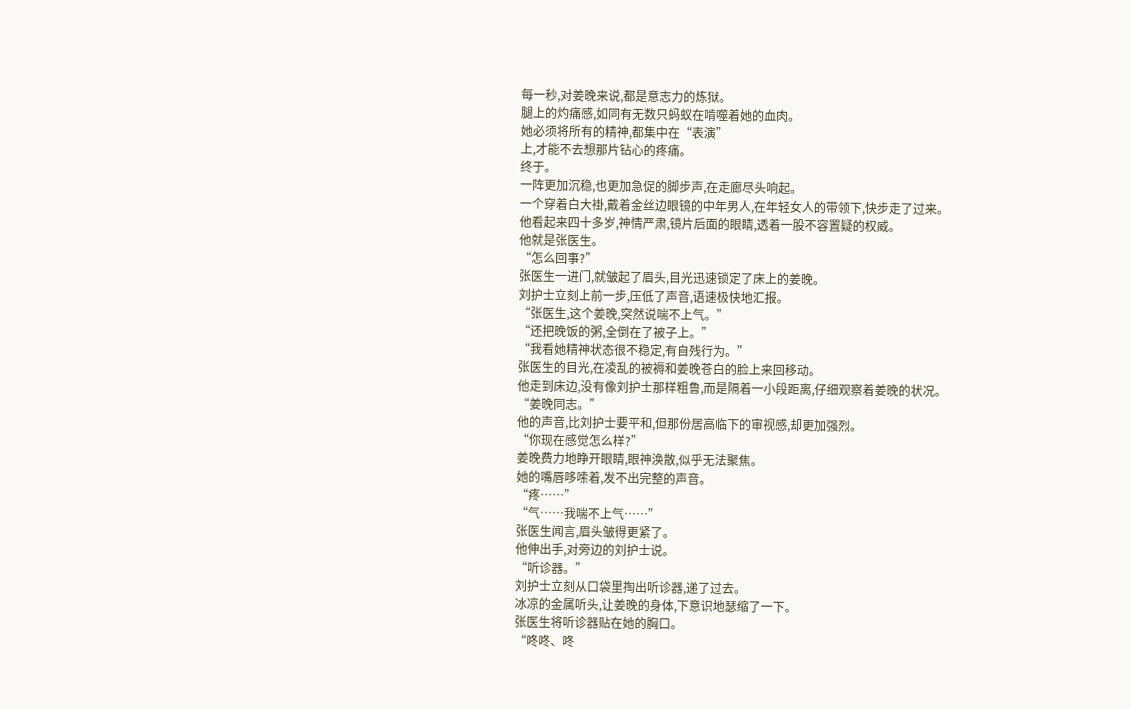每一秒,对姜晚来说,都是意志力的炼狱。
腿上的灼痛感,如同有无数只蚂蚁在啃噬着她的血肉。
她必须将所有的精神,都集中在“表演”
上,才能不去想那片钻心的疼痛。
终于。
一阵更加沉稳,也更加急促的脚步声,在走廊尽头响起。
一个穿着白大褂,戴着金丝边眼镜的中年男人,在年轻女人的带领下,快步走了过来。
他看起来四十多岁,神情严肃,镜片后面的眼睛,透着一股不容置疑的权威。
他就是张医生。
“怎么回事?”
张医生一进门,就皱起了眉头,目光迅速锁定了床上的姜晚。
刘护士立刻上前一步,压低了声音,语速极快地汇报。
“张医生,这个姜晚,突然说喘不上气。”
“还把晚饭的粥,全倒在了被子上。”
“我看她精神状态很不稳定,有自残行为。”
张医生的目光,在凌乱的被褥和姜晚苍白的脸上来回移动。
他走到床边,没有像刘护士那样粗鲁,而是隔着一小段距离,仔细观察着姜晚的状况。
“姜晚同志。”
他的声音,比刘护士要平和,但那份居高临下的审视感,却更加强烈。
“你现在感觉怎么样?”
姜晚费力地睁开眼睛,眼神涣散,似乎无法聚焦。
她的嘴唇哆嗦着,发不出完整的声音。
“疼……”
“气……我喘不上气……”
张医生闻言,眉头皱得更紧了。
他伸出手,对旁边的刘护士说。
“听诊器。”
刘护士立刻从口袋里掏出听诊器,递了过去。
冰凉的金属听头,让姜晚的身体,下意识地瑟缩了一下。
张医生将听诊器贴在她的胸口。
“咚咚、咚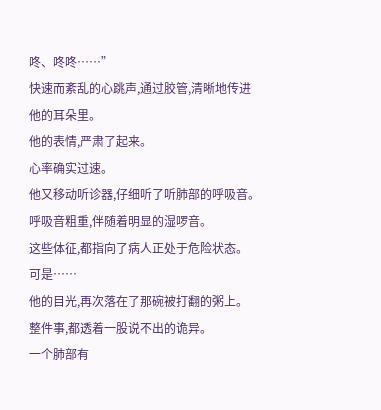咚、咚咚……”
快速而紊乱的心跳声,通过胶管,清晰地传进他的耳朵里。
他的表情,严肃了起来。
心率确实过速。
他又移动听诊器,仔细听了听肺部的呼吸音。
呼吸音粗重,伴随着明显的湿啰音。
这些体征,都指向了病人正处于危险状态。
可是……
他的目光,再次落在了那碗被打翻的粥上。
整件事,都透着一股说不出的诡异。
一个肺部有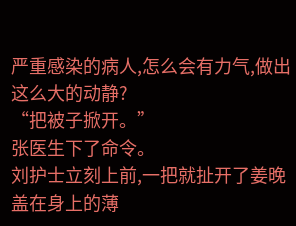严重感染的病人,怎么会有力气,做出这么大的动静?
“把被子掀开。”
张医生下了命令。
刘护士立刻上前,一把就扯开了姜晚盖在身上的薄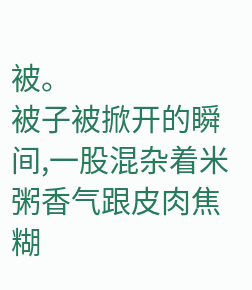被。
被子被掀开的瞬间,一股混杂着米粥香气跟皮肉焦糊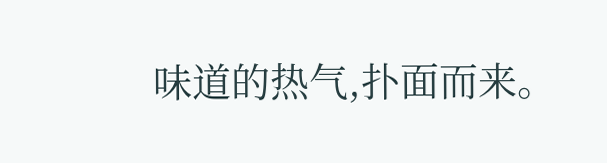味道的热气,扑面而来。